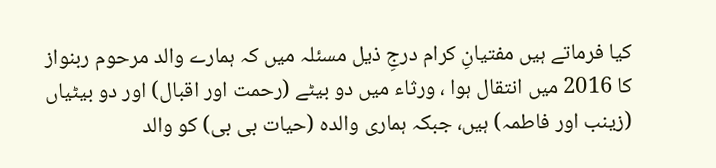کیا فرماتے ہیں مفتیانِ کرام درجِ ذیل مسئلہ میں کہ ہمارے والد مرحوم ربنواز کا 2016 میں انتقال ہوا ، ورثاء میں دو بیٹے (رحمت اور اقبال) اور دو بیٹیاں (زینب اور فاطمہ) ہیں، جبکہ ہماری والدہ (حیات بی بی) کو والد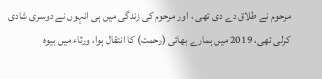مرحوم نے طلاق دے دی تھی ، اور مرحوم کی زندگی میں ہی انہوں نے دوسری شادی کرلی تھی، 2019 میں ہمارے بھائی (رحمت) کا انتقال ہوا، ورثاء میں بیوہ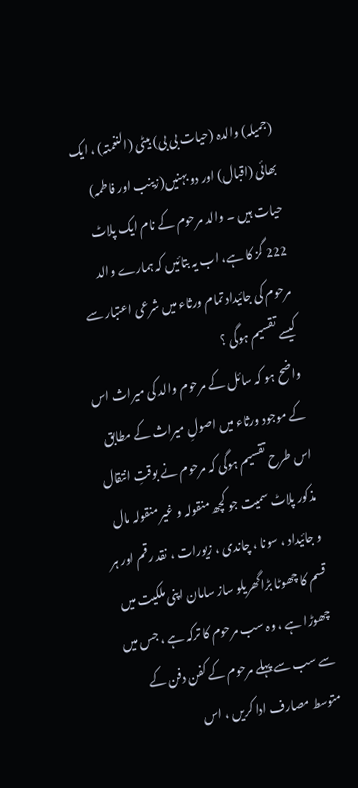(جمیلہ) والدہ (حیات بی بی) بیٹی (النغمتہ) ، ایک بھائی (اقبال) اور دو بہنیں(زینب اور فاطمہ) حیات ہیں ۔ والد مرحوم کے نام ایک پلاٹ 222 گز کا ہے، اب یہ بتائیں کہ ہمارے والد مرحوم کی جائیداد تمام ورثاء میں شرعی اعتبار سے کیسے تقسیم ہوگی ؟
واضح ہو کہ سائل کے مرحوم والد کی میراث اس کے موجود ورثاء میں اصولِ میراث کے مطابق اس طرح تقسیم ہوگی کہ مرحوم نے بوقتِ انتقال مذکور پلاٹ سمیت جو کچھ منقولہ و غیر منقولہ مال و جائیداد ، سونا ، چاندی ، زیورات ، نقد رقم اور ہر قسم کا چھوٹا بڑاگھریلو ساز سامان اپنی ملکیت میں چھوڑا ہے ، وہ سب مرحوم کا ترکہ ہے ، جس میں سے سب سے پہلے مرحوم کے کفن دفن کے متوسط مصارف ادا کریں ، اس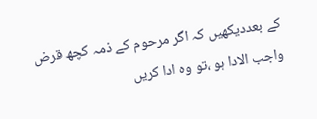کے بعددیکھیں کہ اگر مرحوم کے ذمہ کچھ قرض واجب الادا ہو ،تو وہ ادا کریں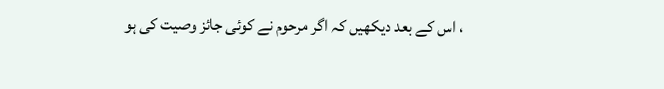، اس کے بعد دیکھیں کہ اگر مرحوم نے کوئی جائز وصیت کی ہو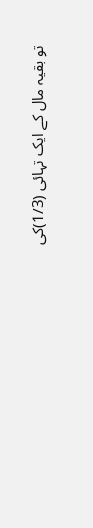تو بقیہ مال کے ایک تہائی (1/3)کی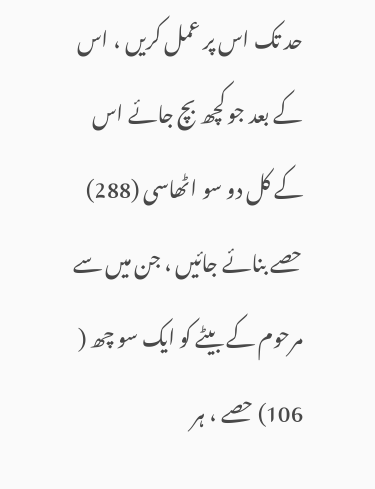حد تک اس پر عمل کریں ، اس کے بعد جو کچھ بچ جائے اس کے کل دو سو اٹھاسی (288) حصے بنائے جائیں ، جن میں سے مرحوم کے بیٹے کو ایک سو چھ ( 106) حصے ، ہر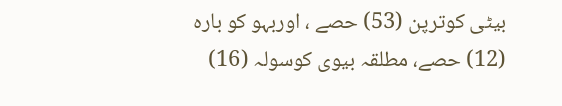بیٹی کوترپن (53) حصے ، اوربہو کو بارہ (12) حصے، مطلقہ بیوی کوسولہ (16)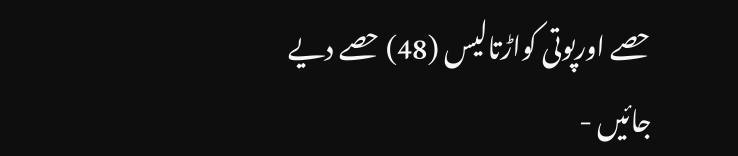حصے اورپوتی کواڑتالیس (48) حصے دیے جائیں -